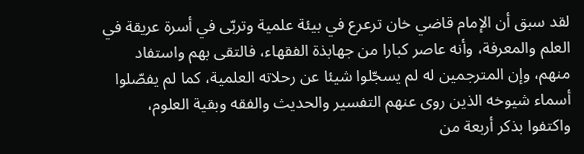لقد سبق أن الإمام قاضي خان ترعرع في بيئة علمية وتربّى في أسرة عريقة في العلم والمعرفة، وأنه عاصر كبارا من جهابذة الفقهاء، فالتقى بهم واستفاد منهم، وإن المترجمين له لم يسجّلوا شيئا عن رحلاته العلمية، كما لم يفصّلوا أسماء شيوخه الذين روى عنهم التفسير والحديث والفقه وبقية العلوم، واكتفوا بذكر أربعة من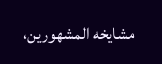مشايخه المشهورين،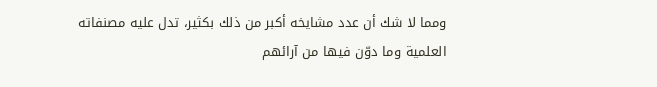ومما لا شك أن عدد مشايخه أكبر من ذلك بكثير، تدل عليه مصنفاته العلمية وما دوّن فيها من آرائهم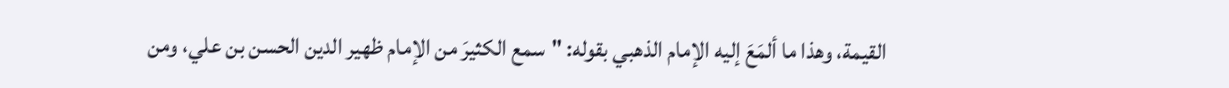القيمة، وهذا ما ألمَعَ إليه الإمام الذهبي بقوله: "سمع الكثيرَ من الإمام ظهير الدين الحسن بن علي، ومن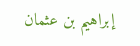إبراهيم بن عثمان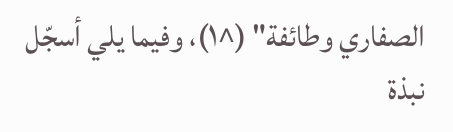الصفاري وطائفة" (^١)، وفيما يلي أسجّل نبذة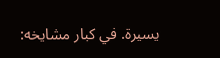يسيرة. في كبار مشايخه: